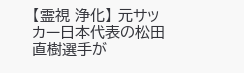【霊視 浄化】 元サッカー日本代表の松田直樹選手が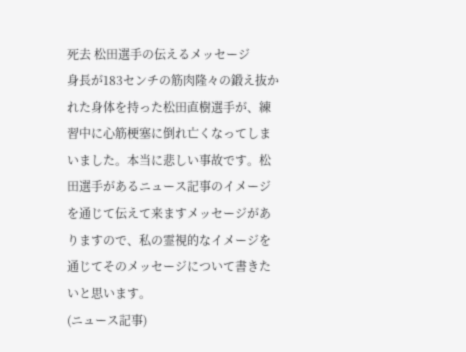死去 松田選手の伝えるメッセージ
身長が183センチの筋肉隆々の鍛え抜かれた身体を持った松田直樹選手が、練習中に心筋梗塞に倒れ亡くなってしまいました。本当に悲しい事故です。松田選手があるニュース記事のイメージを通じて伝えて来ますメッセージがありますので、私の霊視的なイメージを通じてそのメッセージについて書きたいと思います。
(ニュース記事)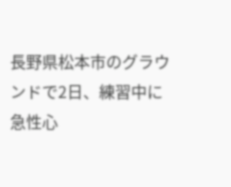長野県松本市のグラウンドで2日、練習中に急性心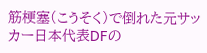筋梗塞(こうそく)で倒れた元サッカー日本代表DFの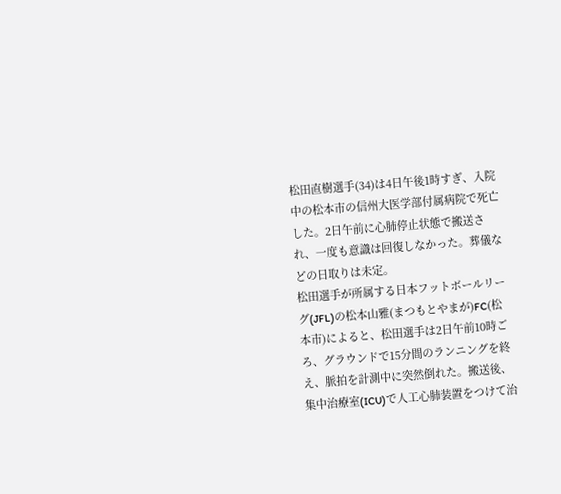松田直樹選手(34)は4日午後1時すぎ、入院中の松本市の信州大医学部付属病院で死亡した。2日午前に心肺停止状態で搬送され、一度も意識は回復しなかった。葬儀などの日取りは未定。
松田選手が所属する日本フットボールリーグ(JFL)の松本山雅(まつもとやまが)FC(松本市)によると、松田選手は2日午前10時ごろ、グラウンドで15分間のランニングを終え、脈拍を計測中に突然倒れた。搬送後、集中治療室(ICU)で人工心肺装置をつけて治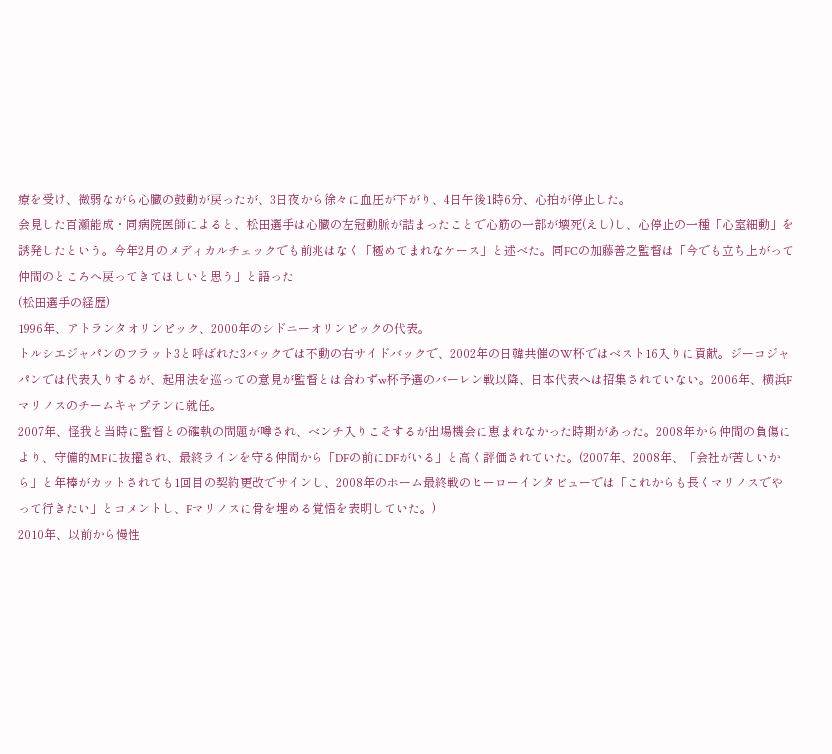療を受け、微弱ながら心臓の鼓動が戻ったが、3日夜から徐々に血圧が下がり、4日午後1時6分、心拍が停止した。
会見した百瀬能成・同病院医師によると、松田選手は心臓の左冠動脈が詰まったことで心筋の一部が壊死(えし)し、心停止の一種「心室細動」を誘発したという。今年2月のメディカルチェックでも前兆はなく「極めてまれなケース」と述べた。同FCの加藤善之監督は「今でも立ち上がって仲間のところへ戻ってきてほしいと思う」と語った
(松田選手の経歴)
1996年、アトランタオリンピック、2000年のシドニーオリンピックの代表。
トルシエジャパンのフラット3と呼ばれた3バックでは不動の右サイドバックで、2002年の日韓共催のW杯ではベスト16入りに貢献。ジーコジャパンでは代表入りするが、起用法を巡っての意見が監督とは合わずw杯予選のバーレン戦以降、日本代表へは招集されていない。2006年、横浜Fマリノスのチームキャプテンに就任。
2007年、怪我と当時に監督との確執の問題が噂され、ベンチ入りこそするが出場機会に恵まれなかった時期があった。2008年から仲間の負傷により、守備的MFに抜擢され、最終ラインを守る仲間から「DFの前にDFがいる」と高く評価されていた。(2007年、2008年、「会社が苦しいから」と年棒がカットされても1回目の契約更改でサインし、2008年のホーム最終戦のヒーローインタビューでは「これからも長くマリノスでやって行きたい」とコメントし、Fマリノスに骨を埋める覚悟を表明していた。)
2010年、以前から慢性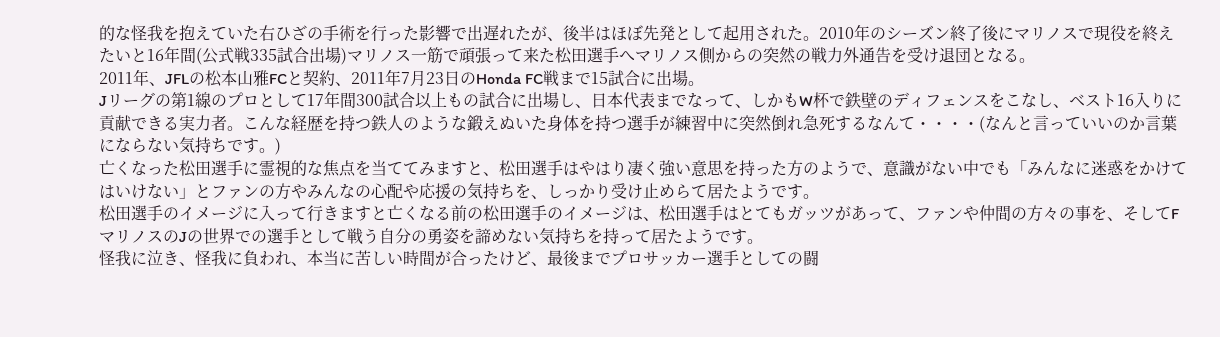的な怪我を抱えていた右ひざの手術を行った影響で出遅れたが、後半はほぼ先発として起用された。2010年のシーズン終了後にマリノスで現役を終えたいと16年間(公式戦335試合出場)マリノス一筋で頑張って来た松田選手へマリノス側からの突然の戦力外通告を受け退団となる。
2011年、JFLの松本山雅FCと契約、2011年7月23日のHonda FC戦まで15試合に出場。
Jリーグの第1線のプロとして17年間300試合以上もの試合に出場し、日本代表までなって、しかもW杯で鉄壁のディフェンスをこなし、ベスト16入りに貢献できる実力者。こんな経歴を持つ鉄人のような鍛えぬいた身体を持つ選手が練習中に突然倒れ急死するなんて・・・・(なんと言っていいのか言葉にならない気持ちです。)
亡くなった松田選手に霊視的な焦点を当ててみますと、松田選手はやはり凄く強い意思を持った方のようで、意識がない中でも「みんなに迷惑をかけてはいけない」とファンの方やみんなの心配や応援の気持ちを、しっかり受け止めらて居たようです。
松田選手のイメージに入って行きますと亡くなる前の松田選手のイメージは、松田選手はとてもガッツがあって、ファンや仲間の方々の事を、そしてFマリノスのJの世界での選手として戦う自分の勇姿を諦めない気持ちを持って居たようです。
怪我に泣き、怪我に負われ、本当に苦しい時間が合ったけど、最後までプロサッカー選手としての闘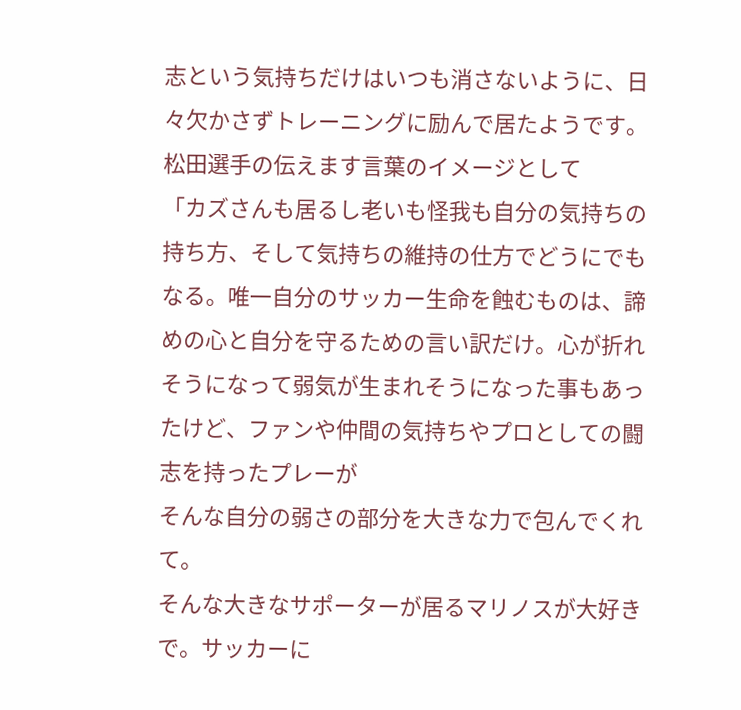志という気持ちだけはいつも消さないように、日々欠かさずトレーニングに励んで居たようです。
松田選手の伝えます言葉のイメージとして
「カズさんも居るし老いも怪我も自分の気持ちの持ち方、そして気持ちの維持の仕方でどうにでもなる。唯一自分のサッカー生命を蝕むものは、諦めの心と自分を守るための言い訳だけ。心が折れそうになって弱気が生まれそうになった事もあったけど、ファンや仲間の気持ちやプロとしての闘志を持ったプレーが
そんな自分の弱さの部分を大きな力で包んでくれて。
そんな大きなサポーターが居るマリノスが大好きで。サッカーに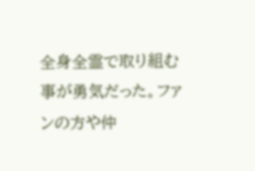全身全霊で取り組む事が勇気だった。ファンの方や仲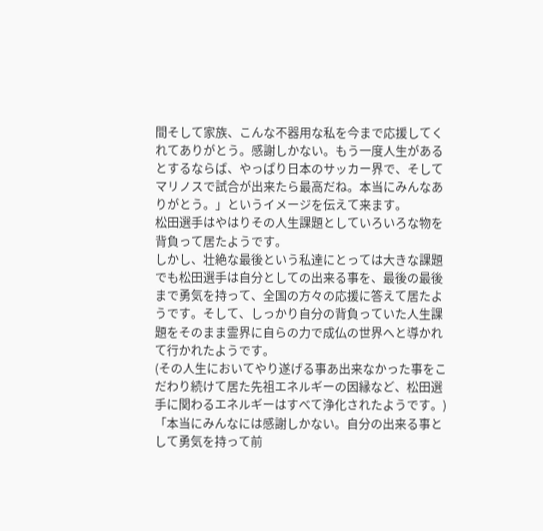間そして家族、こんな不器用な私を今まで応援してくれてありがとう。感謝しかない。もう一度人生があるとするならば、やっぱり日本のサッカー界で、そしてマリノスで試合が出来たら最高だね。本当にみんなありがとう。」というイメージを伝えて来ます。
松田選手はやはりその人生課題としていろいろな物を背負って居たようです。
しかし、壮絶な最後という私達にとっては大きな課題でも松田選手は自分としての出来る事を、最後の最後まで勇気を持って、全国の方々の応援に答えて居たようです。そして、しっかり自分の背負っていた人生課題をそのまま霊界に自らの力で成仏の世界へと導かれて行かれたようです。
(その人生においてやり遂げる事あ出来なかった事をこだわり続けて居た先祖エネルギーの因縁など、松田選手に関わるエネルギーはすべて浄化されたようです。)
「本当にみんなには感謝しかない。自分の出来る事として勇気を持って前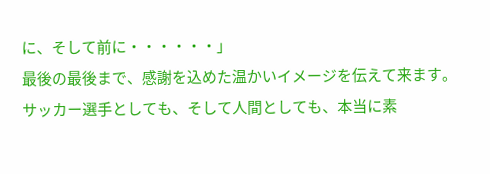に、そして前に・・・・・・」
最後の最後まで、感謝を込めた温かいイメージを伝えて来ます。
サッカー選手としても、そして人間としても、本当に素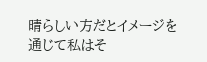晴らしい方だとイメージを通じて私はそ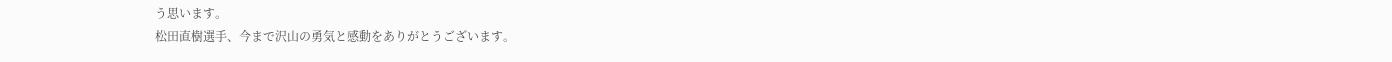う思います。
松田直樹選手、今まで沢山の勇気と感動をありがとうございます。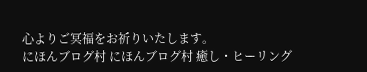心よりご冥福をお祈りいたします。
にほんブログ村 にほんブログ村 癒し・ヒーリング